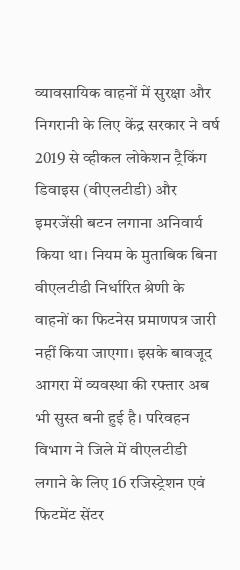व्यावसायिक वाहनों में सुरक्षा और निगरानी के लिए केंद्र सरकार ने वर्ष 2019 से व्हीकल लोकेशन ट्रैकिंग डिवाइस (वीएलटीडी) और इमरजेंसी बटन लगाना अनिवार्य किया था। नियम के मुताबिक बिना वीएलटीडी निर्धारित श्रेणी के वाहनों का फिटनेस प्रमाणपत्र जारी नहीं किया जाएगा। इसके बावजूद आगरा में व्यवस्था की रफ्तार अब भी सुस्त बनी हुई है। परिवहन विभाग ने जिले में वीएलटीडी लगाने के लिए 16 रजिस्ट्रेशन एवं फिटमेंट सेंटर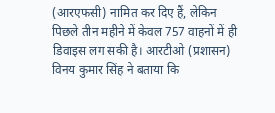(आरएफसी) नामित कर दिए हैं, लेकिन पिछले तीन महीने में केवल 757 वाहनों में ही डिवाइस लग सकी है। आरटीओ (प्रशासन) विनय कुमार सिंह ने बताया कि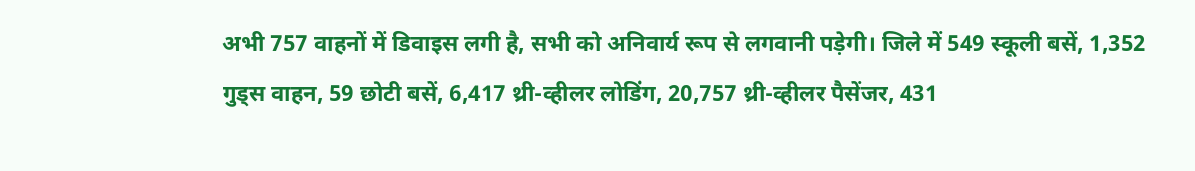अभी 757 वाहनों में डिवाइस लगी है, सभी को अनिवार्य रूप से लगवानी पड़ेगी। जिले में 549 स्कूली बसें, 1,352 गुड्स वाहन, 59 छोटी बसें, 6,417 थ्री-व्हीलर लोडिंग, 20,757 थ्री-व्हीलर पैसेंजर, 431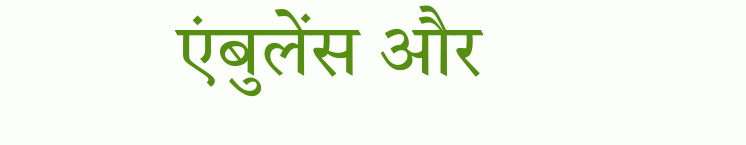एंबुलेंस और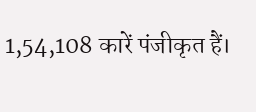1,54,108 कारें पंजीकृत हैं।